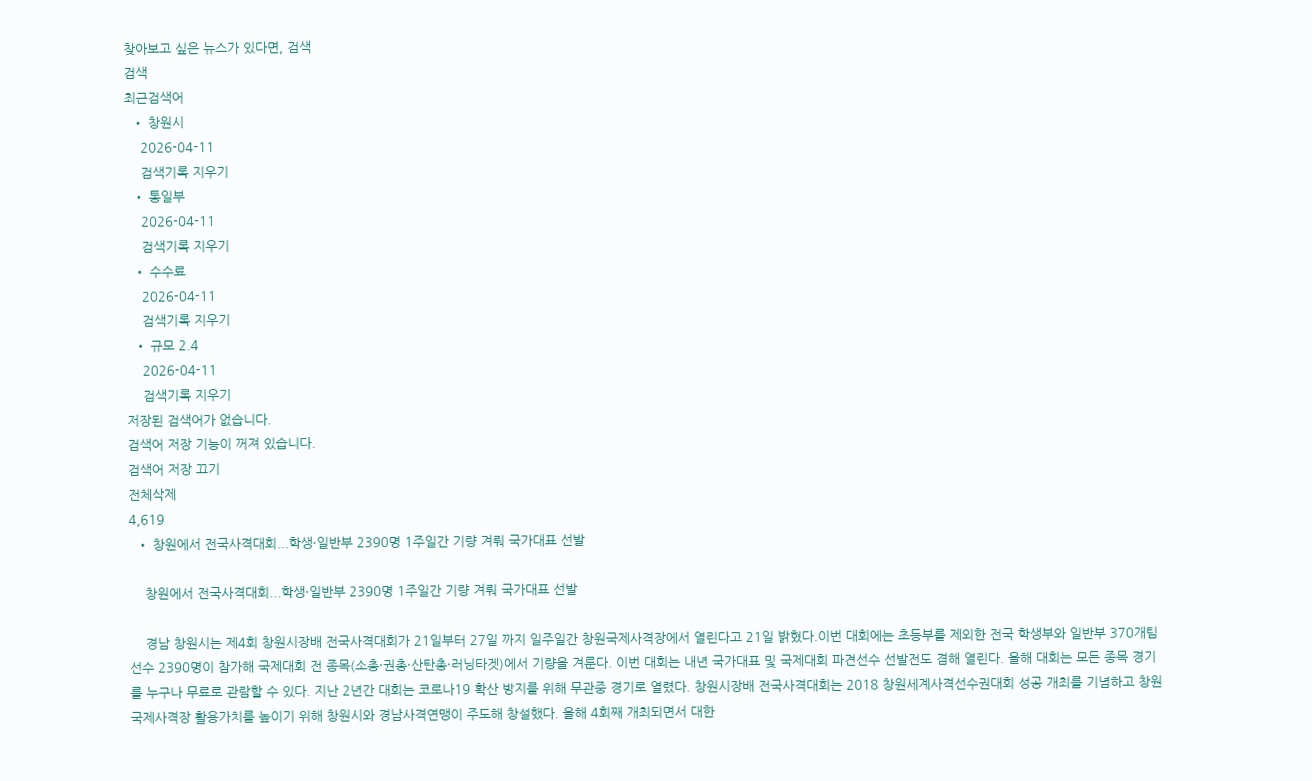찾아보고 싶은 뉴스가 있다면, 검색
검색
최근검색어
  • 창원시
    2026-04-11
    검색기록 지우기
  • 통일부
    2026-04-11
    검색기록 지우기
  • 수수료
    2026-04-11
    검색기록 지우기
  • 규모 2.4
    2026-04-11
    검색기록 지우기
저장된 검색어가 없습니다.
검색어 저장 기능이 꺼져 있습니다.
검색어 저장 끄기
전체삭제
4,619
  • 창원에서 전국사격대회...학생·일반부 2390명 1주일간 기량 겨뤄 국가대표 선발

    창원에서 전국사격대회...학생·일반부 2390명 1주일간 기량 겨뤄 국가대표 선발

    경남 창원시는 제4회 창원시장배 전국사격대회가 21일부터 27일 까지 일주일간 창원국제사격장에서 열린다고 21일 밝혔다.이번 대회에는 초등부를 제외한 전국 학생부와 일반부 370개팀 선수 2390명이 참가해 국제대회 전 종목(소총·권총·산탄총·러닝타겟)에서 기량을 겨룬다. 이번 대회는 내년 국가대표 및 국제대회 파견선수 선발전도 겸해 열린다. 올해 대회는 모든 종목 경기를 누구나 무료로 관람할 수 있다. 지난 2년간 대회는 코로나19 확산 방지를 위해 무관중 경기로 열렸다. 창원시장배 전국사격대회는 2018 창원세계사격선수권대회 성공 개최를 기념하고 창원국제사격장 활용가치를 높이기 위해 창원시와 경남사격연맹이 주도해 창설했다. 올해 4회째 개최되면서 대한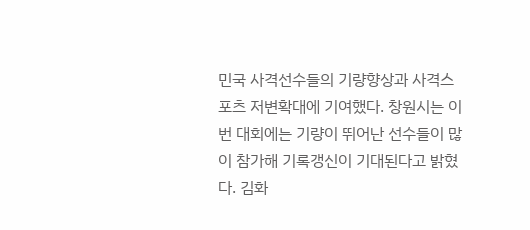민국 사격선수들의 기량향상과 사격스포츠 저변확대에 기여했다. 창원시는 이번 대회에는 기량이 뛰어난 선수들이 많이 참가해 기록갱신이 기대된다고 밝혔다. 김화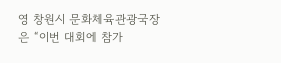영 창원시 문화체육관광국장은 “이번 대회에 참가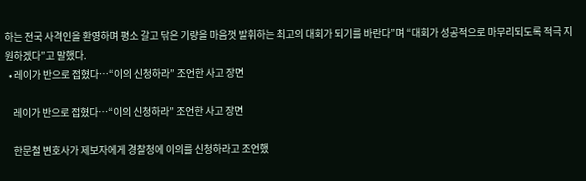하는 전국 사격인을 환영하며 평소 갈고 닦은 기량을 마음껏 발휘하는 최고의 대회가 되기를 바란다”며 “대회가 성공적으로 마무리되도록 적극 지원하겠다”고 말했다.
  • 레이가 반으로 접혔다…“이의 신청하라” 조언한 사고 장면

    레이가 반으로 접혔다…“이의 신청하라” 조언한 사고 장면

    한문철 변호사가 제보자에게 경찰청에 이의를 신청하라고 조언했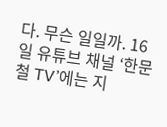다. 무슨 일일까. 16일 유튜브 채널 ‘한문철 TV’에는 지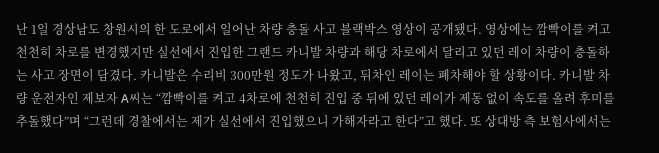난 1일 경상남도 창원시의 한 도로에서 일어난 차량 충돌 사고 블랙박스 영상이 공개됐다. 영상에는 깜빡이를 켜고 천천히 차로를 변경했지만 실선에서 진입한 그랜드 카니발 차량과 해당 차로에서 달리고 있던 레이 차량이 충돌하는 사고 장면이 담겼다. 카니발은 수리비 300만원 정도가 나왔고, 뒤차인 레이는 폐차해야 할 상황이다. 카니발 차량 운전자인 제보자 A씨는 “깜빡이를 켜고 4차로에 천천히 진입 중 뒤에 있던 레이가 제동 없이 속도를 올려 후미를 추돌했다”며 “그런데 경찰에서는 제가 실선에서 진입했으니 가해자라고 한다”고 했다. 또 상대방 측 보험사에서는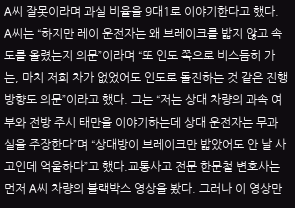A씨 잘못이라며 과실 비율을 9대1로 이야기한다고 했다. A씨는 “하지만 레이 운전자는 왜 브레이크를 밟지 않고 속도를 올렸는지 의문”이라며 “또 인도 쪽으로 비스듬히 가는, 마치 저희 차가 없었어도 인도로 돌진하는 것 같은 진행 방향도 의문”이라고 했다. 그는 “저는 상대 차량의 과속 여부와 전방 주시 태만을 이야기하는데 상대 운전자는 무과실을 주장한다”며 “상대방이 브레이크만 밟았어도 안 날 사고인데 억울하다”고 했다.교통사고 전문 한문철 변호사는 먼저 A씨 차량의 블랙박스 영상을 봤다. 그러나 이 영상만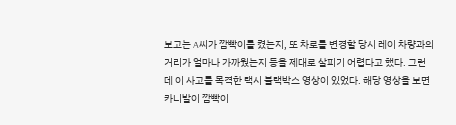보고는 A씨가 깜빡이를 켰는지, 또 차로를 변경할 당시 레이 차량과의 거리가 얼마나 가까웠는지 등을 제대로 살피기 어렵다고 했다. 그런데 이 사고를 목격한 택시 블랙박스 영상이 있었다. 해당 영상을 보면 카니발이 깜빡이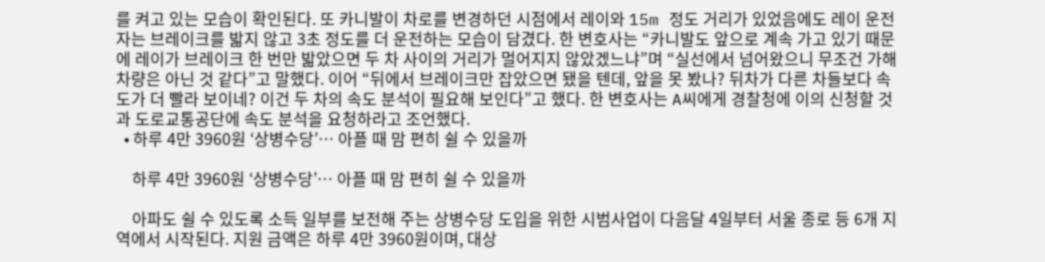를 켜고 있는 모습이 확인된다. 또 카니발이 차로를 변경하던 시점에서 레이와 15m 정도 거리가 있었음에도 레이 운전자는 브레이크를 밟지 않고 3초 정도를 더 운전하는 모습이 담겼다. 한 변호사는 “카니발도 앞으로 계속 가고 있기 때문에 레이가 브레이크 한 번만 밟았으면 두 차 사이의 거리가 멀어지지 않았겠느냐”며 “실선에서 넘어왔으니 무조건 가해 차량은 아닌 것 같다”고 말했다. 이어 “뒤에서 브레이크만 잡았으면 됐을 텐데, 앞을 못 봤나? 뒤차가 다른 차들보다 속도가 더 빨라 보이네? 이건 두 차의 속도 분석이 필요해 보인다”고 했다. 한 변호사는 A씨에게 경찰청에 이의 신청할 것과 도로교통공단에 속도 분석을 요청하라고 조언했다.
  • 하루 4만 3960원 ‘상병수당’… 아플 때 맘 편히 쉴 수 있을까

    하루 4만 3960원 ‘상병수당’… 아플 때 맘 편히 쉴 수 있을까

    아파도 쉴 수 있도록 소득 일부를 보전해 주는 상병수당 도입을 위한 시범사업이 다음달 4일부터 서울 종로 등 6개 지역에서 시작된다. 지원 금액은 하루 4만 3960원이며, 대상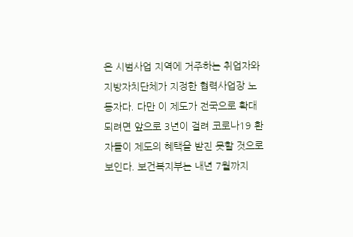은 시범사업 지역에 거주하는 취업자와 지방자치단체가 지정한 협력사업장 노동자다. 다만 이 제도가 전국으로 확대되려면 앞으로 3년이 걸려 코로나19 환자들이 제도의 혜택을 받진 못할 것으로 보인다. 보건복지부는 내년 7월까지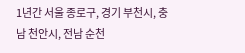1년간 서울 종로구, 경기 부천시, 충남 천안시, 전남 순천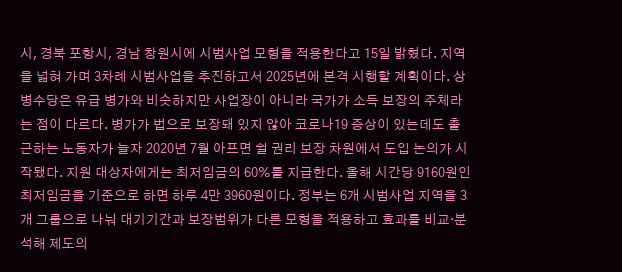시, 경북 포항시, 경남 창원시에 시범사업 모형을 적용한다고 15일 밝혔다. 지역을 넓혀 가며 3차례 시범사업을 추진하고서 2025년에 본격 시행할 계획이다. 상병수당은 유급 병가와 비슷하지만 사업장이 아니라 국가가 소득 보장의 주체라는 점이 다르다. 병가가 법으로 보장돼 있지 않아 코로나19 증상이 있는데도 출근하는 노동자가 늘자 2020년 7월 아프면 쉴 권리 보장 차원에서 도입 논의가 시작됐다. 지원 대상자에게는 최저임금의 60%를 지급한다. 올해 시간당 9160원인 최저임금을 기준으로 하면 하루 4만 3960원이다. 정부는 6개 시범사업 지역을 3개 그룹으로 나눠 대기기간과 보장범위가 다른 모형을 적용하고 효과를 비교·분석해 제도의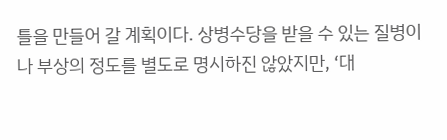틀을 만들어 갈 계획이다. 상병수당을 받을 수 있는 질병이나 부상의 정도를 별도로 명시하진 않았지만, ‘대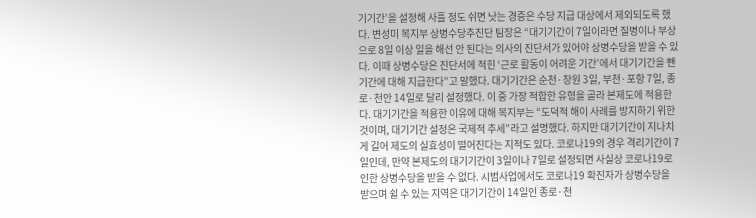기기간’을 설정해 사흘 정도 쉬면 낫는 경증은 수당 지급 대상에서 제외되도록 했다. 변성미 복지부 상병수당추진단 팀장은 “대기기간이 7일이라면 질병이나 부상으로 8일 이상 일을 해선 안 된다는 의사의 진단서가 있어야 상병수당을 받을 수 있다. 이때 상병수당은 진단서에 적힌 ‘근로 활동이 어려운 기간’에서 대기기간을 뺀 기간에 대해 지급한다”고 말했다. 대기기간은 순천·창원 3일, 부천·포항 7일, 종로·천안 14일로 달리 설정했다. 이 중 가장 적합한 유형을 골라 본제도에 적용한다. 대기기간을 적용한 이유에 대해 복지부는 “도덕적 해이 사례를 방지하기 위한 것이며, 대기기간 설정은 국제적 추세”라고 설명했다. 하지만 대기기간이 지나치게 길어 제도의 실효성이 떨어진다는 지적도 있다. 코로나19의 경우 격리기간이 7일인데, 만약 본제도의 대기기간이 3일이나 7일로 설정되면 사실상 코로나19로 인한 상병수당을 받을 수 없다. 시범사업에서도 코로나19 확진자가 상병수당을 받으며 쉴 수 있는 지역은 대기기간이 14일인 종로·천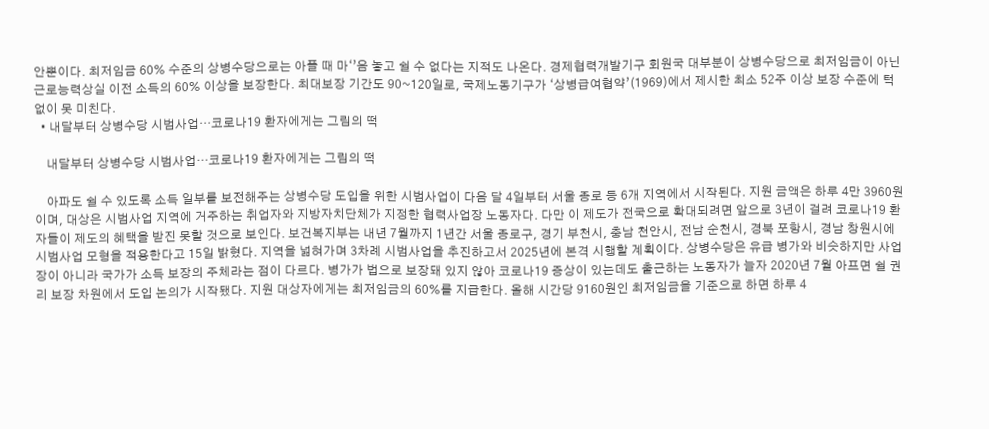안뿐이다. 최저임금 60% 수준의 상병수당으로는 아플 때 마‘’음 놓고 쉴 수 없다는 지적도 나온다. 경제협력개발기구 회원국 대부분이 상병수당으로 최저임금이 아닌 근로능력상실 이전 소득의 60% 이상을 보장한다. 최대보장 기간도 90~120일로, 국제노동기구가 ‘상병급여협약’(1969)에서 제시한 최소 52주 이상 보장 수준에 턱없이 못 미친다.
  • 내달부터 상병수당 시범사업…코로나19 환자에게는 그림의 떡

    내달부터 상병수당 시범사업…코로나19 환자에게는 그림의 떡

    아파도 쉴 수 있도록 소득 일부를 보전해주는 상병수당 도입을 위한 시범사업이 다음 달 4일부터 서울 종로 등 6개 지역에서 시작된다. 지원 금액은 하루 4만 3960원이며, 대상은 시범사업 지역에 거주하는 취업자와 지방자치단체가 지정한 협력사업장 노동자다. 다만 이 제도가 전국으로 확대되려면 앞으로 3년이 걸려 코로나19 환자들이 제도의 혜택을 받진 못할 것으로 보인다. 보건복지부는 내년 7월까지 1년간 서울 종로구, 경기 부천시, 충남 천안시, 전남 순천시, 경북 포항시, 경남 창원시에 시범사업 모형을 적용한다고 15일 밝혔다. 지역을 넓혀가며 3차례 시범사업을 추진하고서 2025년에 본격 시행할 계획이다. 상병수당은 유급 병가와 비슷하지만 사업장이 아니라 국가가 소득 보장의 주체라는 점이 다르다. 병가가 법으로 보장돼 있지 않아 코로나19 증상이 있는데도 출근하는 노동자가 늘자 2020년 7월 아프면 쉴 권리 보장 차원에서 도입 논의가 시작됐다. 지원 대상자에게는 최저임금의 60%를 지급한다. 올해 시간당 9160원인 최저임금을 기준으로 하면 하루 4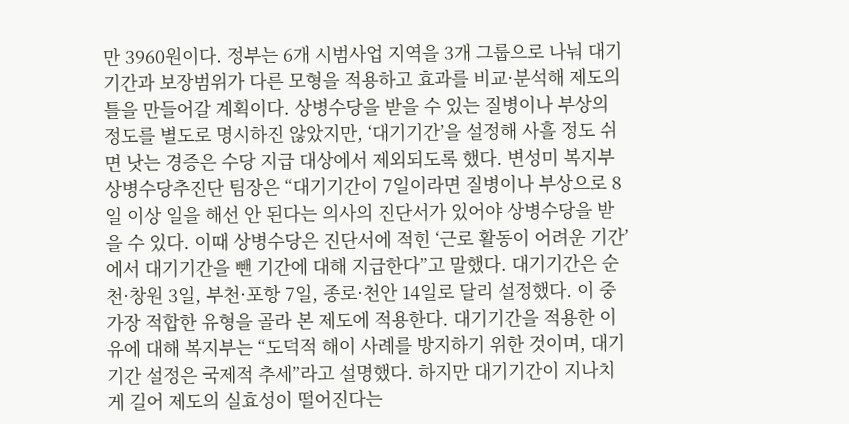만 3960원이다. 정부는 6개 시범사업 지역을 3개 그룹으로 나눠 대기기간과 보장범위가 다른 모형을 적용하고 효과를 비교·분석해 제도의 틀을 만들어갈 계획이다. 상병수당을 받을 수 있는 질병이나 부상의 정도를 별도로 명시하진 않았지만, ‘대기기간’을 설정해 사흘 정도 쉬면 낫는 경증은 수당 지급 대상에서 제외되도록 했다. 변성미 복지부 상병수당추진단 팀장은 “대기기간이 7일이라면 질병이나 부상으로 8일 이상 일을 해선 안 된다는 의사의 진단서가 있어야 상병수당을 받을 수 있다. 이때 상병수당은 진단서에 적힌 ‘근로 활동이 어려운 기간’에서 대기기간을 뺀 기간에 대해 지급한다”고 말했다. 대기기간은 순천·창원 3일, 부천·포항 7일, 종로·천안 14일로 달리 설정했다. 이 중 가장 적합한 유형을 골라 본 제도에 적용한다. 대기기간을 적용한 이유에 대해 복지부는 “도덕적 해이 사례를 방지하기 위한 것이며, 대기기간 설정은 국제적 추세”라고 설명했다. 하지만 대기기간이 지나치게 길어 제도의 실효성이 떨어진다는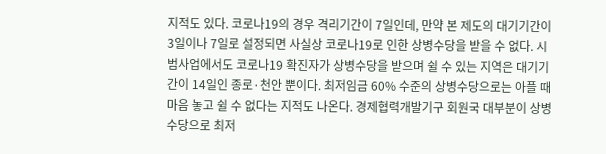지적도 있다. 코로나19의 경우 격리기간이 7일인데, 만약 본 제도의 대기기간이 3일이나 7일로 설정되면 사실상 코로나19로 인한 상병수당을 받을 수 없다. 시범사업에서도 코로나19 확진자가 상병수당을 받으며 쉴 수 있는 지역은 대기기간이 14일인 종로·천안 뿐이다. 최저임금 60% 수준의 상병수당으로는 아플 때 마음 놓고 쉴 수 없다는 지적도 나온다. 경제협력개발기구 회원국 대부분이 상병수당으로 최저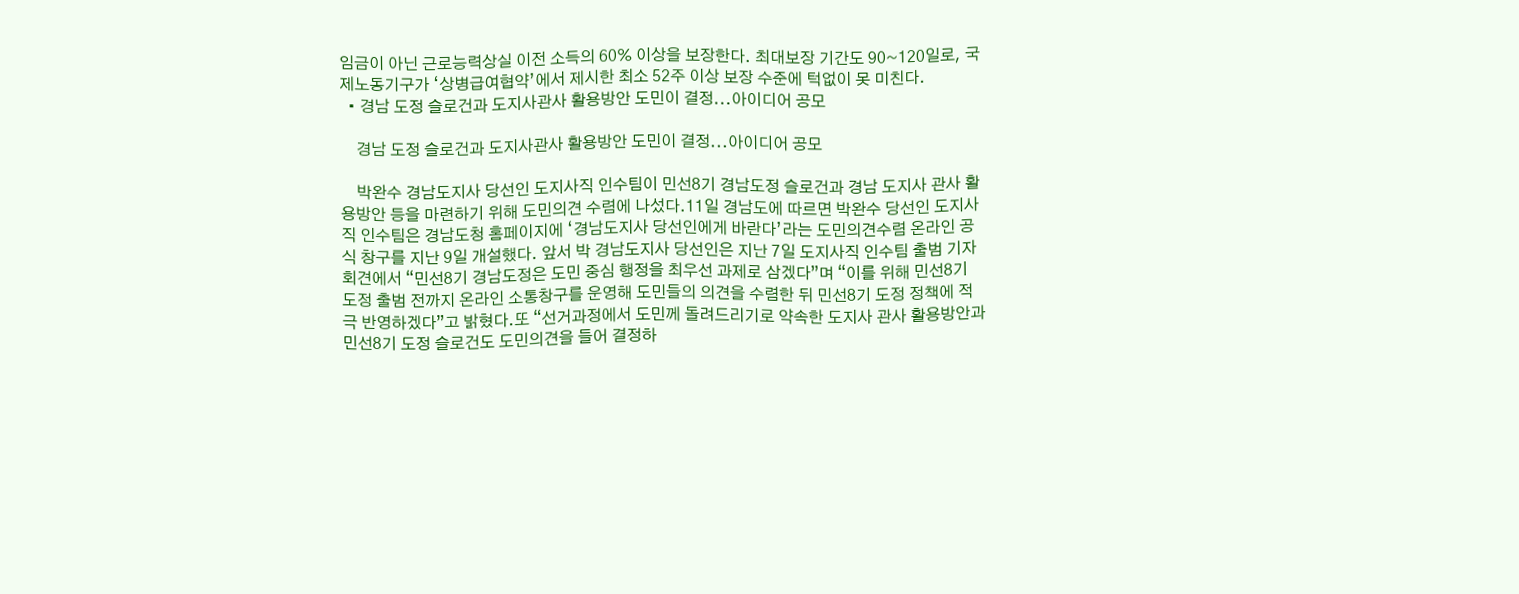임금이 아닌 근로능력상실 이전 소득의 60% 이상을 보장한다. 최대보장 기간도 90~120일로, 국제노동기구가 ‘상병급여협약’에서 제시한 최소 52주 이상 보장 수준에 턱없이 못 미친다.
  • 경남 도정 슬로건과 도지사관사 활용방안 도민이 결정...아이디어 공모

    경남 도정 슬로건과 도지사관사 활용방안 도민이 결정...아이디어 공모

    박완수 경남도지사 당선인 도지사직 인수팀이 민선8기 경남도정 슬로건과 경남 도지사 관사 활용방안 등을 마련하기 위해 도민의견 수렴에 나섰다.11일 경남도에 따르면 박완수 당선인 도지사직 인수팀은 경남도청 홈페이지에 ‘경남도지사 당선인에게 바란다’라는 도민의견수렴 온라인 공식 창구를 지난 9일 개설했다. 앞서 박 경남도지사 당선인은 지난 7일 도지사직 인수팀 출범 기자회견에서 “민선8기 경남도정은 도민 중심 행정을 최우선 과제로 삼겠다”며 “이를 위해 민선8기 도정 출범 전까지 온라인 소통창구를 운영해 도민들의 의견을 수렴한 뒤 민선8기 도정 정책에 적극 반영하겠다”고 밝혔다.또 “선거과정에서 도민께 돌려드리기로 약속한 도지사 관사 활용방안과 민선8기 도정 슬로건도 도민의견을 들어 결정하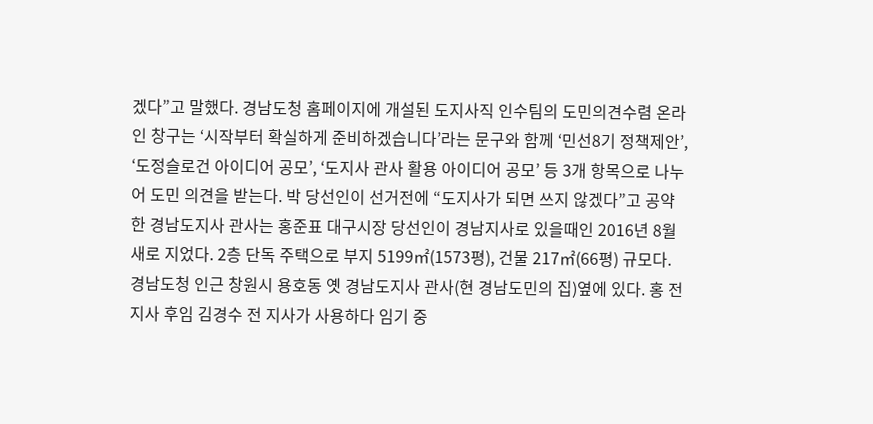겠다”고 말했다. 경남도청 홈페이지에 개설된 도지사직 인수팀의 도민의견수렴 온라인 창구는 ‘시작부터 확실하게 준비하겠습니다’라는 문구와 함께 ‘민선8기 정책제안’, ‘도정슬로건 아이디어 공모’, ‘도지사 관사 활용 아이디어 공모’ 등 3개 항목으로 나누어 도민 의견을 받는다. 박 당선인이 선거전에 “도지사가 되면 쓰지 않겠다”고 공약한 경남도지사 관사는 홍준표 대구시장 당선인이 경남지사로 있을때인 2016년 8월 새로 지었다. 2층 단독 주택으로 부지 5199㎡(1573평), 건물 217㎡(66평) 규모다. 경남도청 인근 창원시 용호동 옛 경남도지사 관사(현 경남도민의 집)옆에 있다. 홍 전 지사 후임 김경수 전 지사가 사용하다 임기 중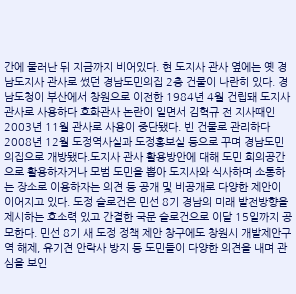간에 물러난 뒤 지금까지 비어있다. 현 도지사 관사 옆에는 옛 경남도지사 관사로 썼던 경남도민의집 2층 건물이 나란히 있다. 경남도청이 부산에서 창원으로 이전한 1984년 4월 건립돼 도지사 관사로 사용하다 호화관사 논란이 일면서 김혁규 전 지사때인 2003년 11월 관사로 사용이 중단됐다. 빈 건물로 관리하다 2008년 12월 도정역사실과 도정홍보실 등으로 꾸며 경남도민의집으로 개방됐다.도지사 관사 활용방안에 대해 도민 회의공간으로 활용하자거나 모범 도민을 뽑아 도지사와 식사하며 소통하는 장소로 이용하자는 의견 등 공개 및 비공개로 다양한 제안이 이어지고 있다. 도정 슬로건은 민선 8기 경남의 미래 발전방향을 제시하는 호소력 있고 간결한 국문 슬로건으로 이달 15일까지 공모한다. 민선 8기 새 도정 정책 제안 창구에도 창원시 개발제안구역 해제, 유기견 안락사 방지 등 도민들이 다양한 의견을 내며 관심을 보인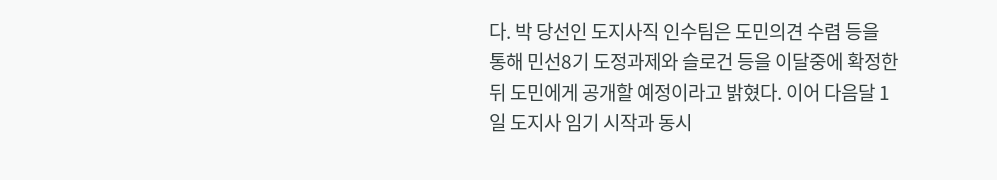다. 박 당선인 도지사직 인수팀은 도민의견 수렴 등을 통해 민선8기 도정과제와 슬로건 등을 이달중에 확정한 뒤 도민에게 공개할 예정이라고 밝혔다. 이어 다음달 1일 도지사 임기 시작과 동시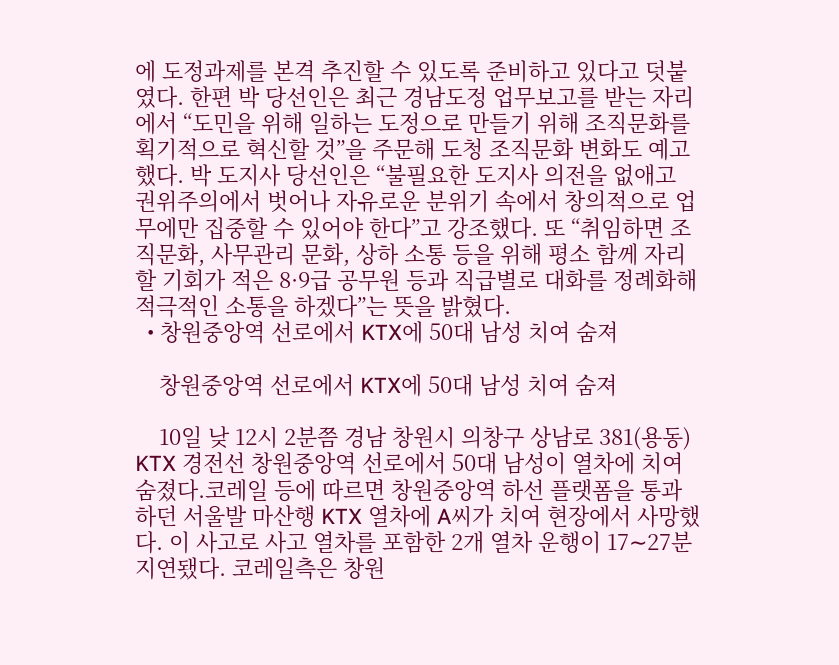에 도정과제를 본격 추진할 수 있도록 준비하고 있다고 덧붙였다. 한편 박 당선인은 최근 경남도정 업무보고를 받는 자리에서 “도민을 위해 일하는 도정으로 만들기 위해 조직문화를 획기적으로 혁신할 것”을 주문해 도청 조직문화 변화도 예고했다. 박 도지사 당선인은 “불필요한 도지사 의전을 없애고 권위주의에서 벗어나 자유로운 분위기 속에서 창의적으로 업무에만 집중할 수 있어야 한다”고 강조했다. 또 “취임하면 조직문화, 사무관리 문화, 상하 소통 등을 위해 평소 함께 자리할 기회가 적은 8·9급 공무원 등과 직급별로 대화를 정례화해 적극적인 소통을 하겠다”는 뜻을 밝혔다.
  • 창원중앙역 선로에서 KTX에 50대 남성 치여 숨져

    창원중앙역 선로에서 KTX에 50대 남성 치여 숨져

    10일 낮 12시 2분쯤 경남 창원시 의창구 상남로 381(용동) KTX 경전선 창원중앙역 선로에서 50대 남성이 열차에 치여 숨졌다.코레일 등에 따르면 창원중앙역 하선 플랫폼을 통과하던 서울발 마산행 KTX 열차에 A씨가 치여 현장에서 사망했다. 이 사고로 사고 열차를 포함한 2개 열차 운행이 17∼27분 지연됐다. 코레일측은 창원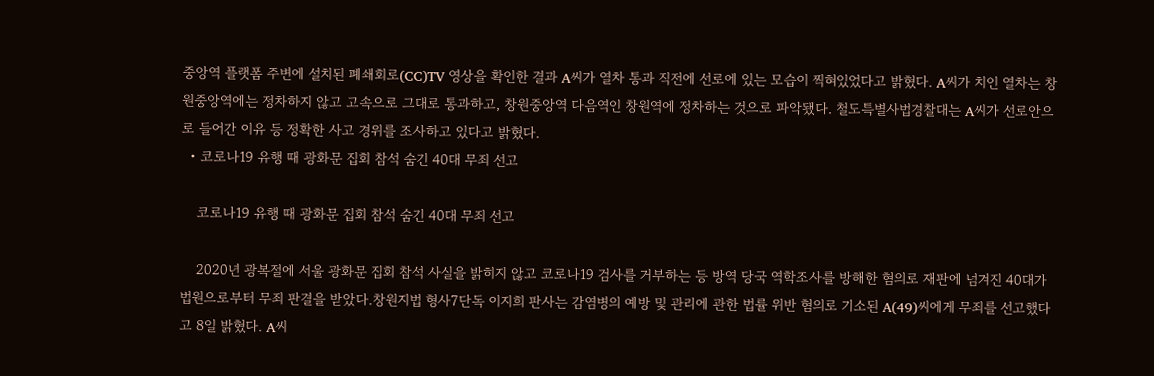중앙역 플랫폼 주변에 설치된 폐쇄회로(CC)TV 영상을 확인한 결과 A씨가 열차 통과 직전에 선로에 있는 모습이 찍혀있었다고 밝혔다. A씨가 치인 열차는 창원중앙역에는 정차하지 않고 고속으로 그대로 통과하고, 창원중앙역 다음역인 창원역에 정차하는 것으로 파악됐다. 철도특별사법경찰대는 A씨가 선로안으로 들어간 이유 등 정확한 사고 경위를 조사하고 있다고 밝혔다.
  • 코로나19 유행 때 광화문 집회 참석 숨긴 40대 무죄 선고

    코로나19 유행 때 광화문 집회 참석 숨긴 40대 무죄 선고

    2020년 광복절에 서울 광화문 집회 참석 사실을 밝히지 않고 코로나19 검사를 거부하는 등 방역 당국 역학조사를 방해한 혐의로 재판에 넘겨진 40대가 법원으로부터 무죄 판결을 받았다.창원지법 형사7단독 이지희 판사는 감염병의 예방 및 관리에 관한 법률 위반 혐의로 기소된 A(49)씨에게 무죄를 선고했다고 8일 밝혔다. A씨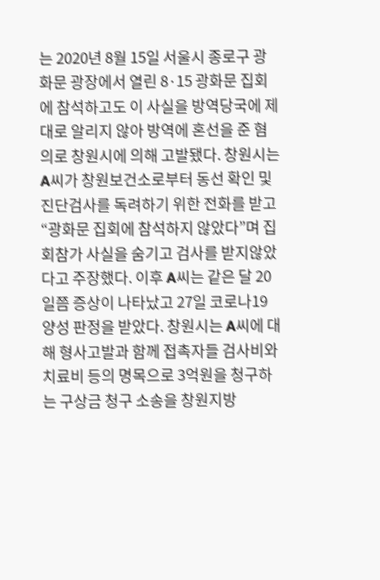는 2020년 8월 15일 서울시 종로구 광화문 광장에서 열린 8·15 광화문 집회에 참석하고도 이 사실을 방역당국에 제대로 알리지 않아 방역에 혼선을 준 혐의로 창원시에 의해 고발됐다. 창원시는 A씨가 창원보건소로부터 동선 확인 및 진단검사를 독려하기 위한 전화를 받고 “광화문 집회에 참석하지 않았다”며 집회참가 사실을 숨기고 검사를 받지않았다고 주장했다. 이후 A씨는 같은 달 20일쯤 증상이 나타났고 27일 코로나19 양성 판정을 받았다. 창원시는 A씨에 대해 형사고발과 함께 접촉자들 검사비와 치료비 등의 명목으로 3억원을 청구하는 구상금 청구 소송을 창원지방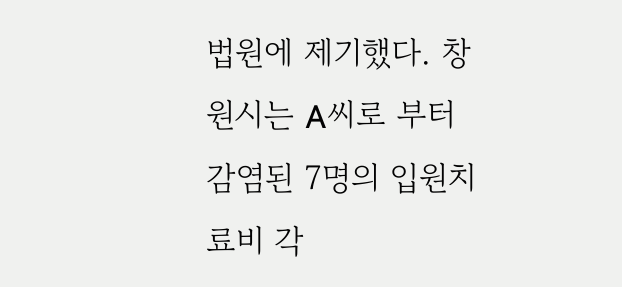법원에 제기했다. 창원시는 A씨로 부터 감염된 7명의 입원치료비 각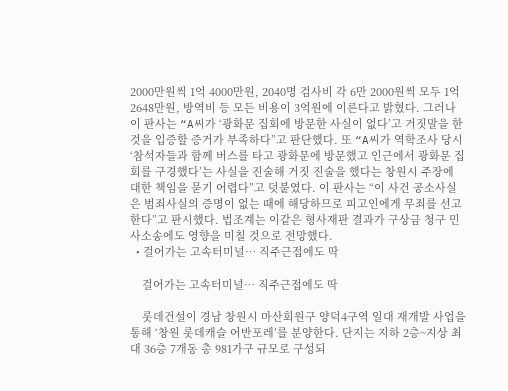2000만원씩 1억 4000만원, 2040명 검사비 각 6만 2000원씩 모두 1억 2648만원, 방역비 등 모든 비용이 3억원에 이른다고 밝혔다. 그러나 이 판사는 “A씨가 ‘광화문 집회에 방문한 사실이 없다’고 거짓말을 한 것을 입증할 증거가 부족하다”고 판단했다. 또 “A씨가 역학조사 당시 ‘참석자들과 함께 버스를 타고 광화문에 방문했고 인근에서 광화문 집회를 구경했다’는 사실을 진술해 거짓 진술을 했다는 창원시 주장에 대한 책임을 묻기 어렵다”고 덧붙였다. 이 판사는 “이 사건 공소사실은 범죄사실의 증명이 없는 때에 해당하므로 피고인에게 무죄를 선고한다”고 판시했다. 법조계는 이같은 형사재판 결과가 구상금 청구 민사소송에도 영향을 미칠 것으로 전망했다.
  • 걸어가는 고속터미널… 직주근접에도 딱

    걸어가는 고속터미널… 직주근접에도 딱

    롯데건설이 경남 창원시 마산회원구 양덕4구역 일대 재개발 사업을 통해 ‘창원 롯데캐슬 어반포레’를 분양한다. 단지는 지하 2층~지상 최대 36층 7개동 총 981가구 규모로 구성되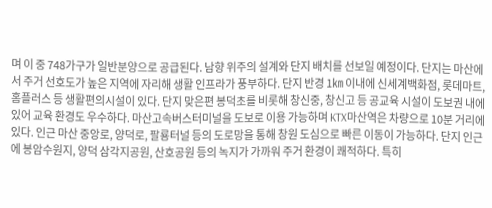며 이 중 748가구가 일반분양으로 공급된다. 남향 위주의 설계와 단지 배치를 선보일 예정이다. 단지는 마산에서 주거 선호도가 높은 지역에 자리해 생활 인프라가 풍부하다. 단지 반경 1㎞ 이내에 신세계백화점, 롯데마트, 홈플러스 등 생활편의시설이 있다. 단지 맞은편 봉덕초를 비롯해 창신중, 창신고 등 공교육 시설이 도보권 내에 있어 교육 환경도 우수하다. 마산고속버스터미널을 도보로 이용 가능하며 KTX마산역은 차량으로 10분 거리에 있다. 인근 마산 중앙로, 양덕로, 팔룡터널 등의 도로망을 통해 창원 도심으로 빠른 이동이 가능하다. 단지 인근에 봉암수원지, 양덕 삼각지공원, 산호공원 등의 녹지가 가까워 주거 환경이 쾌적하다. 특히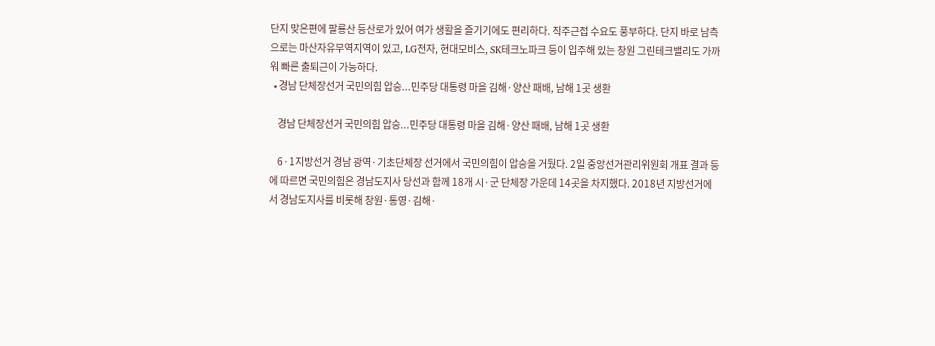단지 맞은편에 팔룡산 등산로가 있어 여가 생활을 즐기기에도 편리하다. 직주근접 수요도 풍부하다. 단지 바로 남측으로는 마산자유무역지역이 있고, LG전자, 현대모비스, SK테크노파크 등이 입주해 있는 창원 그린테크밸리도 가까워 빠른 출퇴근이 가능하다.
  • 경남 단체장선거 국민의힘 압승...민주당 대통령 마을 김해·양산 패배, 남해 1곳 생환

    경남 단체장선거 국민의힘 압승...민주당 대통령 마을 김해·양산 패배, 남해 1곳 생환

    6·1지방선거 경남 광역·기초단체장 선거에서 국민의힘이 압승을 거뒀다. 2일 중앙선거관리위원회 개표 결과 등에 따르면 국민의힘은 경남도지사 당선과 함께 18개 시·군 단체장 가운데 14곳을 차지했다. 2018년 지방선거에서 경남도지사를 비롯해 창원·통영·김해·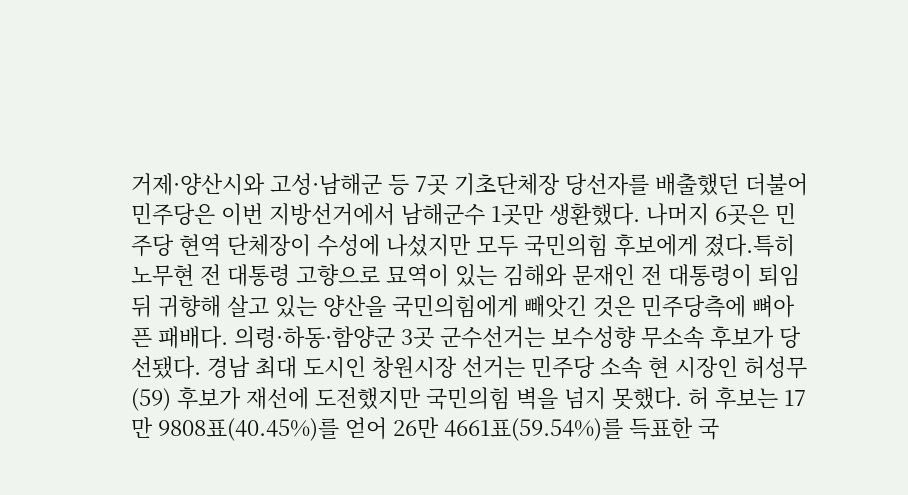거제·양산시와 고성·남해군 등 7곳 기초단체장 당선자를 배출했던 더불어민주당은 이번 지방선거에서 남해군수 1곳만 생환했다. 나머지 6곳은 민주당 현역 단체장이 수성에 나섰지만 모두 국민의힘 후보에게 졌다.특히 노무현 전 대통령 고향으로 묘역이 있는 김해와 문재인 전 대통령이 퇴임 뒤 귀향해 살고 있는 양산을 국민의힘에게 빼앗긴 것은 민주당측에 뼈아픈 패배다. 의령·하동·함양군 3곳 군수선거는 보수성향 무소속 후보가 당선됐다. 경남 최대 도시인 창원시장 선거는 민주당 소속 현 시장인 허성무(59) 후보가 재선에 도전했지만 국민의힘 벽을 넘지 못했다. 허 후보는 17만 9808표(40.45%)를 얻어 26만 4661표(59.54%)를 득표한 국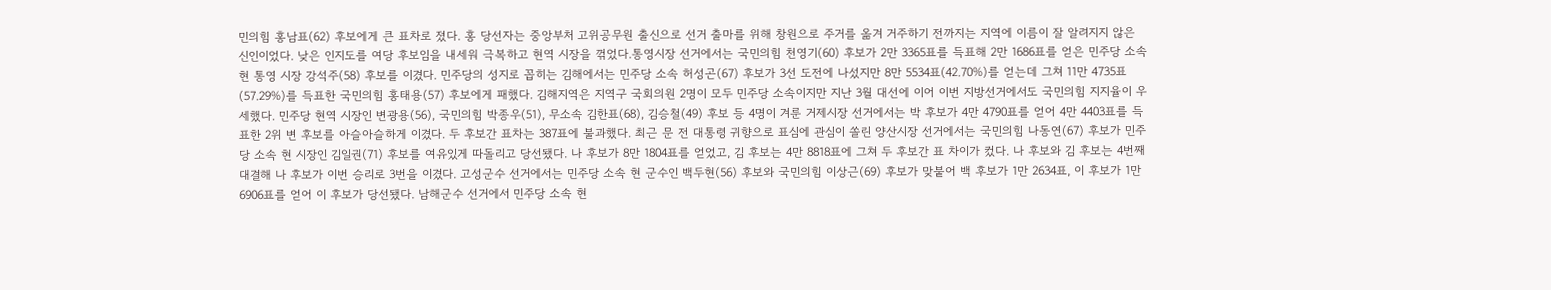민의힘 홍남표(62) 후보에게 큰 표차로 졌다. 홍 당선자는 중앙부처 고위공무원 출신으로 선거 출마를 위해 창원으로 주거를 옮겨 거주하기 전까지는 지역에 이름이 잘 알려지지 않은 신인이었다. 낮은 인지도를 여당 후보임을 내세워 극복하고 현역 시장을 꺾었다.통영시장 선거에서는 국민의힘 천영기(60) 후보가 2만 3365표를 득표해 2만 1686표를 얻은 민주당 소속 현 통영 시장 강석주(58) 후보를 이겼다. 민주당의 성지로 꼽히는 김해에서는 민주당 소속 허성곤(67) 후보가 3선 도전에 나섰지만 8만 5534표(42.70%)를 얻는데 그쳐 11만 4735표(57.29%)를 득표한 국민의힘 홍태용(57) 후보에게 패했다. 김해지역은 지역구 국회의원 2명이 모두 민주당 소속이지만 지난 3월 대선에 이어 이번 지방선거에서도 국민의힘 지지율이 우세했다. 민주당 현역 시장인 변광용(56), 국민의힘 박종우(51), 무소속 김한표(68), 김승철(49) 후보 등 4명이 겨룬 거제시장 선거에서는 박 후보가 4만 4790표를 얻어 4만 4403표를 득표한 2위 변 후보를 아슬아슬하게 이겼다. 두 후보간 표차는 387표에 불과했다. 최근 문 전 대통령 귀향으로 표심에 관심이 쏠린 양산시장 선거에서는 국민의힘 나동연(67) 후보가 민주당 소속 현 시장인 김일권(71) 후보를 여유있게 따돌리고 당선됐다. 나 후보가 8만 1804표를 얻었고, 김 후보는 4만 8818표에 그쳐 두 후보간 표 차이가 컸다. 나 후보와 김 후보는 4번째 대결해 나 후보가 이번 승리로 3번을 이겼다. 고성군수 선거에서는 민주당 소속 현 군수인 백두현(56) 후보와 국민의힘 이상근(69) 후보가 맞붙어 백 후보가 1만 2634표, 이 후보가 1만 6906표를 얻어 이 후보가 당선됐다. 남해군수 선거에서 민주당 소속 현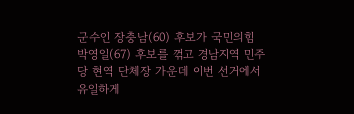군수인 장충남(60) 후보가 국민의힘 박영일(67) 후보를 꺾고 경남지역 민주당 현역 단체장 가운데 이번 선거에서 유일하게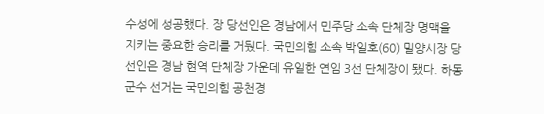수성에 성공했다. 장 당선인은 경남에서 민주당 소속 단체장 명맥을 지키는 중요한 승리를 거뒀다. 국민의힘 소속 박일호(60) 밀양시장 당선인은 경남 현역 단체장 가운데 유일한 연임 3선 단체장이 됐다. 하동군수 선거는 국민의힘 공천경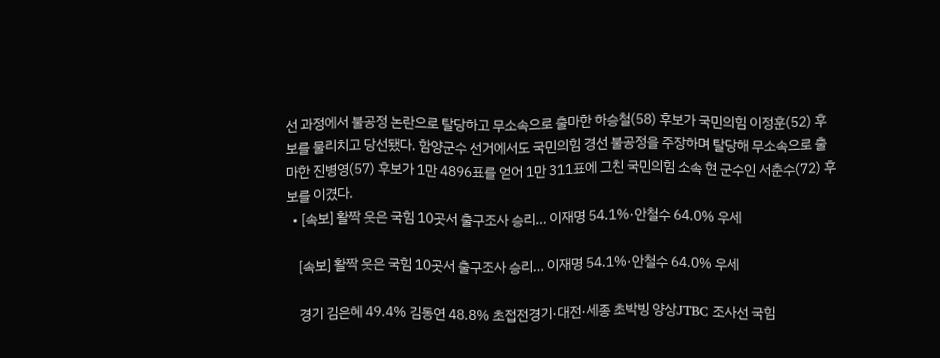선 과정에서 불공정 논란으로 탈당하고 무소속으로 출마한 하승철(58) 후보가 국민의힘 이정훈(52) 후보를 물리치고 당선됐다. 함양군수 선거에서도 국민의힘 경선 불공정을 주장하며 탈당해 무소속으로 출마한 진병영(57) 후보가 1만 4896표를 얻어 1만 311표에 그친 국민의힘 소속 현 군수인 서춘수(72) 후보를 이겼다.
  • [속보] 활짝 웃은 국힘 10곳서 출구조사 승리… 이재명 54.1%·안철수 64.0% 우세

    [속보] 활짝 웃은 국힘 10곳서 출구조사 승리… 이재명 54.1%·안철수 64.0% 우세

    경기 김은혜 49.4% 김동연 48.8% 초접전경기·대전·세종 초박빙 양상JTBC 조사선 국힘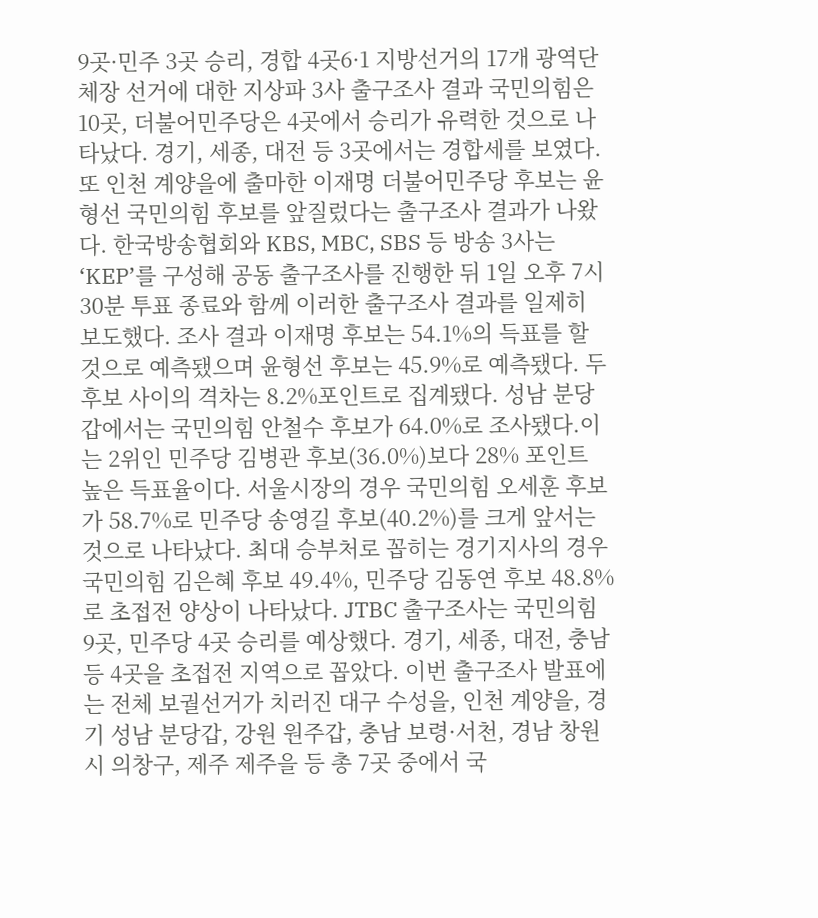9곳·민주 3곳 승리, 경합 4곳6·1 지방선거의 17개 광역단체장 선거에 대한 지상파 3사 출구조사 결과 국민의힘은 10곳, 더불어민주당은 4곳에서 승리가 유력한 것으로 나타났다. 경기, 세종, 대전 등 3곳에서는 경합세를 보였다. 또 인천 계양을에 출마한 이재명 더불어민주당 후보는 윤형선 국민의힘 후보를 앞질렀다는 출구조사 결과가 나왔다. 한국방송협회와 KBS, MBC, SBS 등 방송 3사는 ‘KEP’를 구성해 공동 출구조사를 진행한 뒤 1일 오후 7시 30분 투표 종료와 함께 이러한 출구조사 결과를 일제히 보도했다. 조사 결과 이재명 후보는 54.1%의 득표를 할 것으로 예측됐으며 윤형선 후보는 45.9%로 예측됐다. 두 후보 사이의 격차는 8.2%포인트로 집계됐다. 성남 분당갑에서는 국민의힘 안철수 후보가 64.0%로 조사됐다.이는 2위인 민주당 김병관 후보(36.0%)보다 28% 포인트 높은 득표율이다. 서울시장의 경우 국민의힘 오세훈 후보가 58.7%로 민주당 송영길 후보(40.2%)를 크게 앞서는 것으로 나타났다. 최대 승부처로 꼽히는 경기지사의 경우 국민의힘 김은혜 후보 49.4%, 민주당 김동연 후보 48.8%로 초접전 양상이 나타났다. JTBC 출구조사는 국민의힘 9곳, 민주당 4곳 승리를 예상했다. 경기, 세종, 대전, 충남 등 4곳을 초접전 지역으로 꼽았다. 이번 출구조사 발표에는 전체 보궐선거가 치러진 대구 수성을, 인천 계양을, 경기 성남 분당갑, 강원 원주갑, 충남 보령·서천, 경남 창원시 의창구, 제주 제주을 등 총 7곳 중에서 국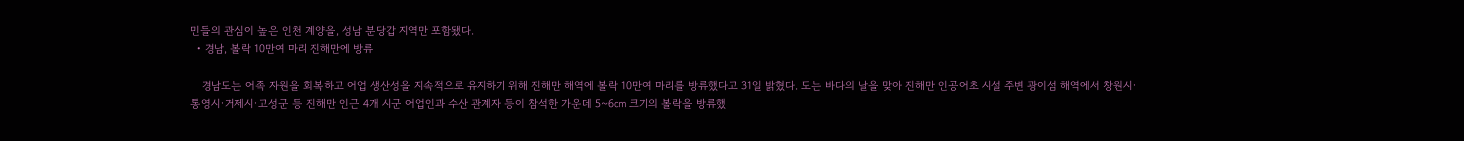민들의 관심이 높은 인천 계양을, 성남 분당갑 지역만 포함됐다.
  • 경남, 볼락 10만여 마리 진해만에 방류

    경남도는 어족 자원을 회복하고 어업 생산성을 지속적으로 유지하기 위해 진해만 해역에 볼락 10만여 마리를 방류했다고 31일 밝혔다. 도는 바다의 날을 맞아 진해만 인공어초 시설 주변 광이섬 해역에서 창원시·통영시·거제시·고성군 등 진해만 인근 4개 시군 어업인과 수산 관계자 등이 참석한 가운데 5~6㎝ 크기의 볼락을 방류했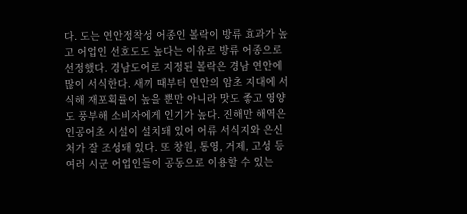다. 도는 연안정착성 어종인 볼락이 방류 효과가 높고 어업인 선호도도 높다는 이유로 방류 어종으로 선정했다. 경남도어로 지정된 볼락은 경남 연안에 많이 서식한다. 새끼 때부터 연안의 암초 지대에 서식해 재포획률이 높을 뿐만 아니라 맛도 좋고 영양도 풍부해 소비자에게 인기가 높다. 진해만 해역은 인공어초 시설이 설치돼 있어 어류 서식지와 은신처가 잘 조성돼 있다. 또 창원, 통영, 거제, 고성 등 여러 시군 어업인들이 공동으로 이용할 수 있는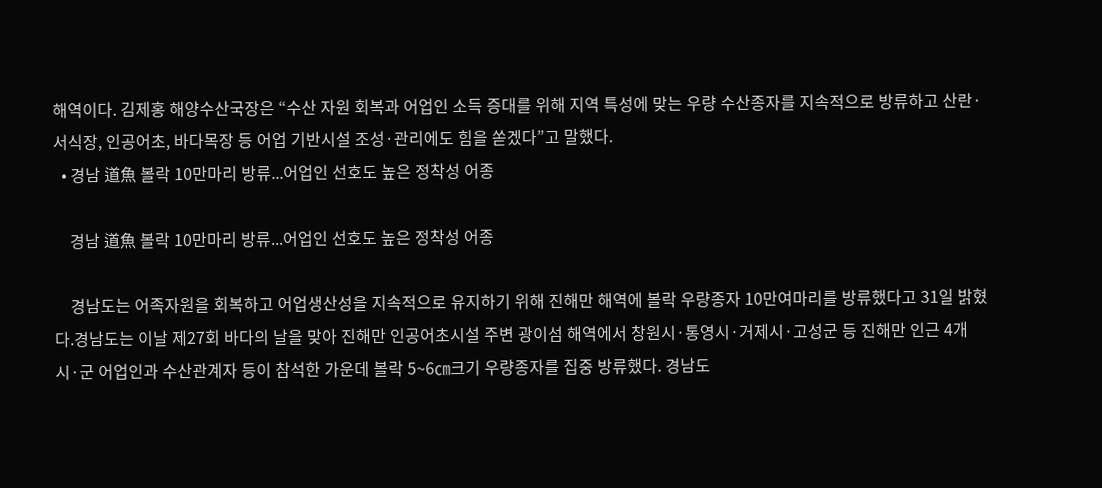해역이다. 김제홍 해양수산국장은 “수산 자원 회복과 어업인 소득 증대를 위해 지역 특성에 맞는 우량 수산종자를 지속적으로 방류하고 산란·서식장, 인공어초, 바다목장 등 어업 기반시설 조성·관리에도 힘을 쏟겠다”고 말했다.
  • 경남 道魚 볼락 10만마리 방류...어업인 선호도 높은 정착성 어종

    경남 道魚 볼락 10만마리 방류...어업인 선호도 높은 정착성 어종

    경남도는 어족자원을 회복하고 어업생산성을 지속적으로 유지하기 위해 진해만 해역에 볼락 우량종자 10만여마리를 방류했다고 31일 밝혔다.경남도는 이날 제27회 바다의 날을 맞아 진해만 인공어초시설 주변 광이섬 해역에서 창원시·통영시·거제시·고성군 등 진해만 인근 4개 시·군 어업인과 수산관계자 등이 참석한 가운데 볼락 5~6㎝크기 우량종자를 집중 방류했다. 경남도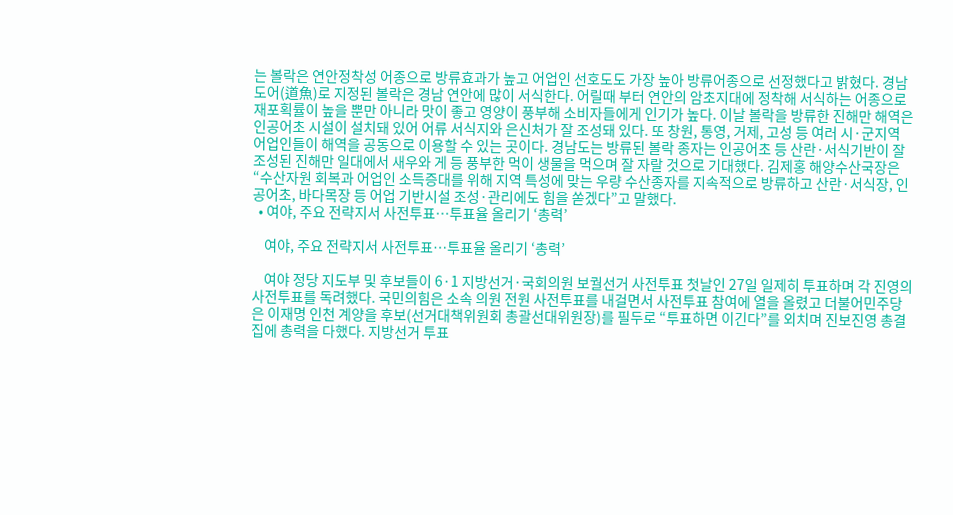는 볼락은 연안정착성 어종으로 방류효과가 높고 어업인 선호도도 가장 높아 방류어종으로 선정했다고 밝혔다. 경남도어(道魚)로 지정된 볼락은 경남 연안에 많이 서식한다. 어릴때 부터 연안의 암초지대에 정착해 서식하는 어종으로 재포획률이 높을 뿐만 아니라 맛이 좋고 영양이 풍부해 소비자들에게 인기가 높다. 이날 볼락을 방류한 진해만 해역은 인공어초 시설이 설치돼 있어 어류 서식지와 은신처가 잘 조성돼 있다. 또 창원, 통영, 거제, 고성 등 여러 시·군지역 어업인들이 해역을 공동으로 이용할 수 있는 곳이다. 경남도는 방류된 볼락 종자는 인공어초 등 산란·서식기반이 잘 조성된 진해만 일대에서 새우와 게 등 풍부한 먹이 생물을 먹으며 잘 자랄 것으로 기대했다. 김제홍 해양수산국장은 “수산자원 회복과 어업인 소득증대를 위해 지역 특성에 맞는 우량 수산종자를 지속적으로 방류하고 산란·서식장, 인공어초, 바다목장 등 어업 기반시설 조성·관리에도 힘을 쏟겠다”고 말했다.
  • 여야, 주요 전략지서 사전투표…투표율 올리기 ‘총력’

    여야, 주요 전략지서 사전투표…투표율 올리기 ‘총력’

    여야 정당 지도부 및 후보들이 6·1 지방선거·국회의원 보궐선거 사전투표 첫날인 27일 일제히 투표하며 각 진영의 사전투표를 독려했다. 국민의힘은 소속 의원 전원 사전투표를 내걸면서 사전투표 참여에 열을 올렸고 더불어민주당은 이재명 인천 계양을 후보(선거대책위원회 총괄선대위원장)를 필두로 “투표하면 이긴다”를 외치며 진보진영 총결집에 총력을 다했다. 지방선거 투표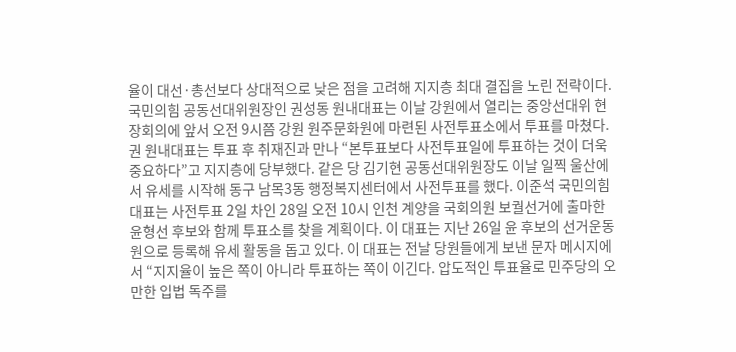율이 대선·총선보다 상대적으로 낮은 점을 고려해 지지층 최대 결집을 노린 전략이다. 국민의힘 공동선대위원장인 권성동 원내대표는 이날 강원에서 열리는 중앙선대위 현장회의에 앞서 오전 9시쯤 강원 원주문화원에 마련된 사전투표소에서 투표를 마쳤다. 권 원내대표는 투표 후 취재진과 만나 “본투표보다 사전투표일에 투표하는 것이 더욱 중요하다”고 지지층에 당부했다. 같은 당 김기현 공동선대위원장도 이날 일찍 울산에서 유세를 시작해 동구 남목3동 행정복지센터에서 사전투표를 했다. 이준석 국민의힘 대표는 사전투표 2일 차인 28일 오전 10시 인천 계양을 국회의원 보궐선거에 출마한 윤형선 후보와 함께 투표소를 찾을 계획이다. 이 대표는 지난 26일 윤 후보의 선거운동원으로 등록해 유세 활동을 돕고 있다. 이 대표는 전날 당원들에게 보낸 문자 메시지에서 “지지율이 높은 쪽이 아니라 투표하는 쪽이 이긴다. 압도적인 투표율로 민주당의 오만한 입법 독주를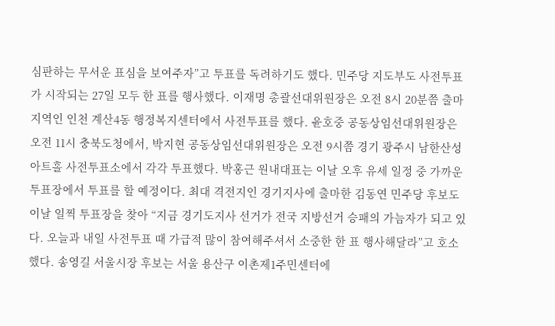심판하는 무서운 표심을 보여주자”고 투표를 독려하기도 했다. 민주당 지도부도 사전투표가 시작되는 27일 모두 한 표를 행사했다. 이재명 총괄선대위원장은 오전 8시 20분쯤 출마 지역인 인천 계산4동 행정복지센터에서 사전투표를 했다. 윤호중 공동상임선대위원장은 오전 11시 충북도청에서, 박지현 공동상임선대위원장은 오전 9시쯤 경기 광주시 남한산성 아트홀 사전투표소에서 각각 투표했다. 박홍근 원내대표는 이날 오후 유세 일정 중 가까운 투표장에서 투표를 할 예정이다. 최대 격전지인 경기지사에 출마한 김동연 민주당 후보도 이날 일찍 투표장을 찾아 “지금 경기도지사 선거가 전국 지방선거 승패의 가늠자가 되고 있다. 오늘과 내일 사전투표 때 가급적 많이 참여해주셔서 소중한 한 표 행사해달라”고 호소했다. 송영길 서울시장 후보는 서울 용산구 이촌제1주민센터에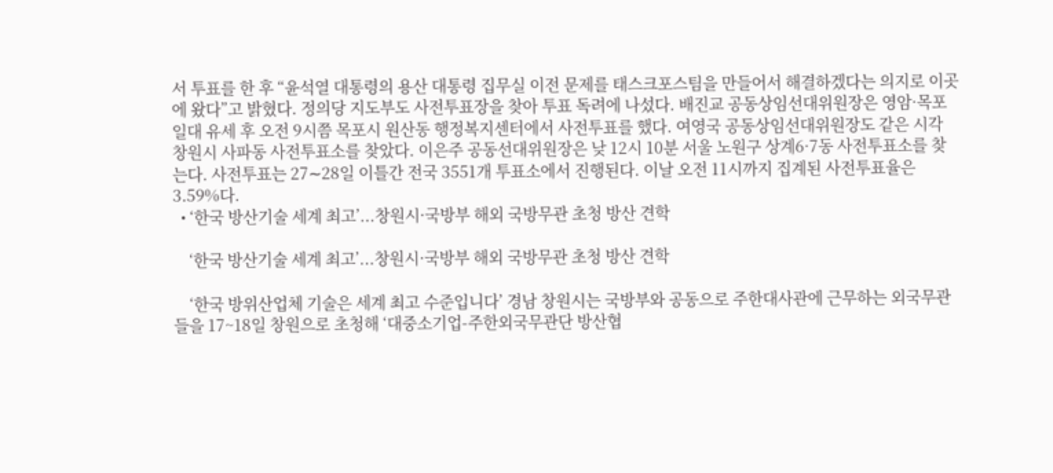서 투표를 한 후 “윤석열 대통령의 용산 대통령 집무실 이전 문제를 태스크포스팀을 만들어서 해결하겠다는 의지로 이곳에 왔다”고 밝혔다. 정의당 지도부도 사전투표장을 찾아 투표 독려에 나섰다. 배진교 공동상임선대위원장은 영암·목포 일대 유세 후 오전 9시쯤 목포시 원산동 행정복지센터에서 사전투표를 했다. 여영국 공동상임선대위원장도 같은 시각 창원시 사파동 사전투표소를 찾았다. 이은주 공동선대위원장은 낮 12시 10분 서울 노원구 상계6·7동 사전투표소를 찾는다. 사전투표는 27∼28일 이틀간 전국 3551개 투표소에서 진행된다. 이날 오전 11시까지 집계된 사전투표율은 3.59%다.
  • ‘한국 방산기술 세계 최고’...창원시·국방부 해외 국방무관 초청 방산 견학

    ‘한국 방산기술 세계 최고’...창원시·국방부 해외 국방무관 초청 방산 견학

    ‘한국 방위산업체 기술은 세계 최고 수준입니다’ 경남 창원시는 국방부와 공동으로 주한대사관에 근무하는 외국무관들을 17~18일 창원으로 초청해 ‘대중소기업-주한외국무관단 방산협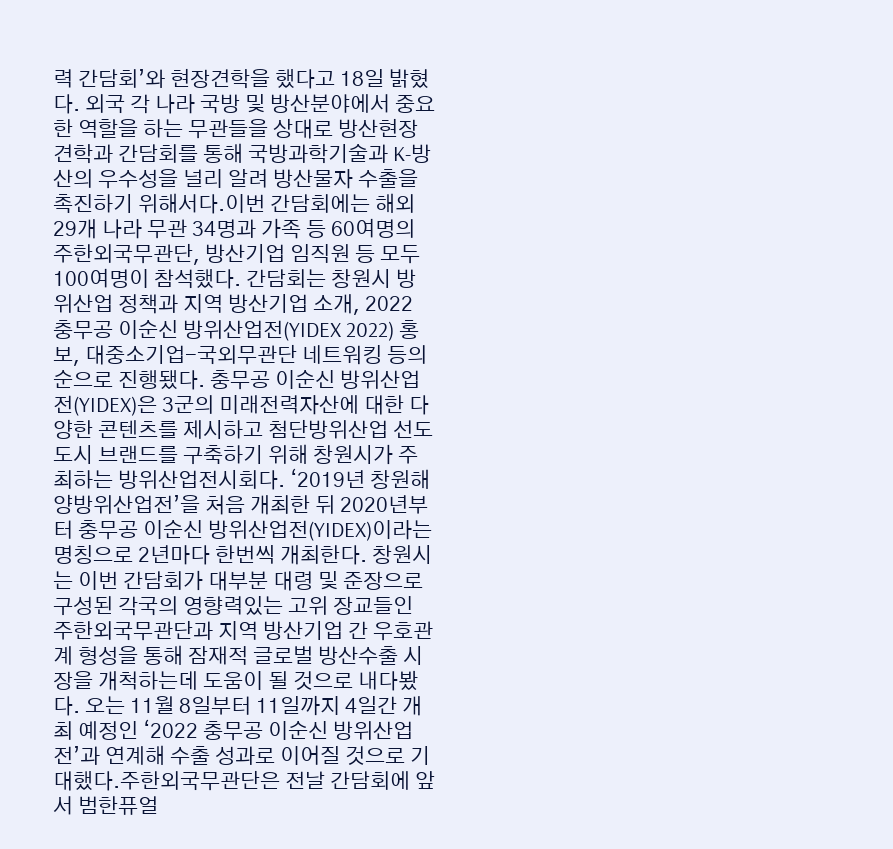력 간담회’와 현장견학을 했다고 18일 밝혔다. 외국 각 나라 국방 및 방산분야에서 중요한 역할을 하는 무관들을 상대로 방산현장 견학과 간담회를 통해 국방과학기술과 K-방산의 우수성을 널리 알려 방산물자 수출을 촉진하기 위해서다.이번 간담회에는 해외 29개 나라 무관 34명과 가족 등 60여명의 주한외국무관단, 방산기업 임직원 등 모두 100여명이 참석했다. 간담회는 창원시 방위산업 정책과 지역 방산기업 소개, 2022 충무공 이순신 방위산업전(YIDEX 2022) 홍보, 대중소기업-국외무관단 네트워킹 등의 순으로 진행됐다. 충무공 이순신 방위산업전(YIDEX)은 3군의 미래전력자산에 대한 다양한 콘텐츠를 제시하고 첨단방위산업 선도도시 브랜드를 구축하기 위해 창원시가 주최하는 방위산업전시회다. ‘2019년 창원해양방위산업전’을 처음 개최한 뒤 2020년부터 충무공 이순신 방위산업전(YIDEX)이라는 명칭으로 2년마다 한번씩 개최한다. 창원시는 이번 간담회가 대부분 대령 및 준장으로 구성된 각국의 영향력있는 고위 장교들인 주한외국무관단과 지역 방산기업 간 우호관계 형성을 통해 잠재적 글로벌 방산수출 시장을 개척하는데 도움이 될 것으로 내다봤다. 오는 11월 8일부터 11일까지 4일간 개최 예정인 ‘2022 충무공 이순신 방위산업전’과 연계해 수출 성과로 이어질 것으로 기대했다.주한외국무관단은 전날 간담회에 앞서 범한퓨얼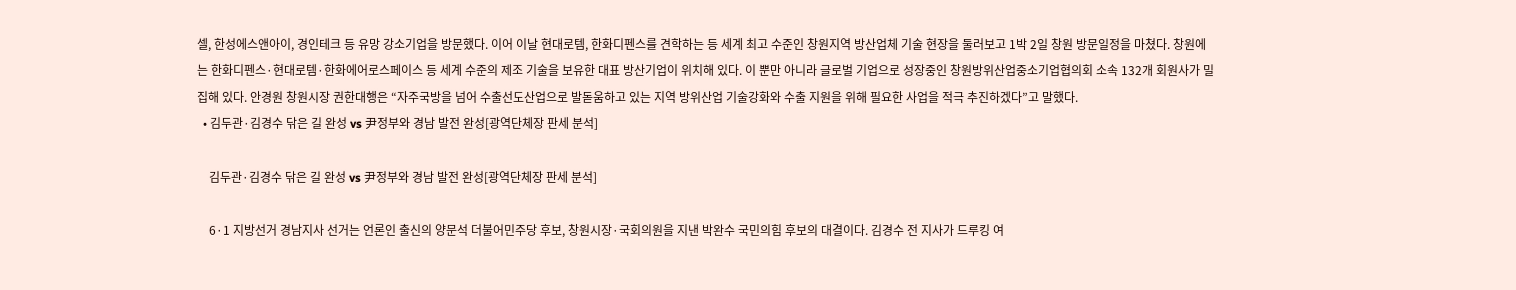셀, 한성에스앤아이, 경인테크 등 유망 강소기업을 방문했다. 이어 이날 현대로템, 한화디펜스를 견학하는 등 세계 최고 수준인 창원지역 방산업체 기술 현장을 둘러보고 1박 2일 창원 방문일정을 마쳤다. 창원에는 한화디펜스·현대로템·한화에어로스페이스 등 세계 수준의 제조 기술을 보유한 대표 방산기업이 위치해 있다. 이 뿐만 아니라 글로벌 기업으로 성장중인 창원방위산업중소기업협의회 소속 132개 회원사가 밀집해 있다. 안경원 창원시장 권한대행은 “자주국방을 넘어 수출선도산업으로 발돋움하고 있는 지역 방위산업 기술강화와 수출 지원을 위해 필요한 사업을 적극 추진하겠다”고 말했다.
  • 김두관·김경수 닦은 길 완성 vs 尹정부와 경남 발전 완성[광역단체장 판세 분석]

    김두관·김경수 닦은 길 완성 vs 尹정부와 경남 발전 완성[광역단체장 판세 분석]

    6·1 지방선거 경남지사 선거는 언론인 출신의 양문석 더불어민주당 후보, 창원시장·국회의원을 지낸 박완수 국민의힘 후보의 대결이다. 김경수 전 지사가 드루킹 여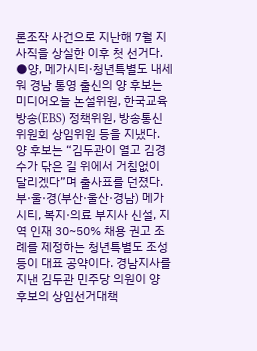론조작 사건으로 지난해 7월 지사직을 상실한 이후 첫 선거다. ●양, 메가시티·청년특별도 내세워 경남 통영 출신의 양 후보는 미디어오늘 논설위원, 한국교육방송(EBS) 정책위원, 방송통신위원회 상임위원 등을 지냈다. 양 후보는 “김두관이 열고 김경수가 닦은 길 위에서 거침없이 달리겠다”며 출사표를 던졌다. 부·울·경(부산·울산·경남) 메가시티, 복지·의료 부지사 신설, 지역 인재 30~50% 채용 권고 조례를 제정하는 청년특별도 조성 등이 대표 공약이다. 경남지사를 지낸 김두관 민주당 의원이 양 후보의 상임선거대책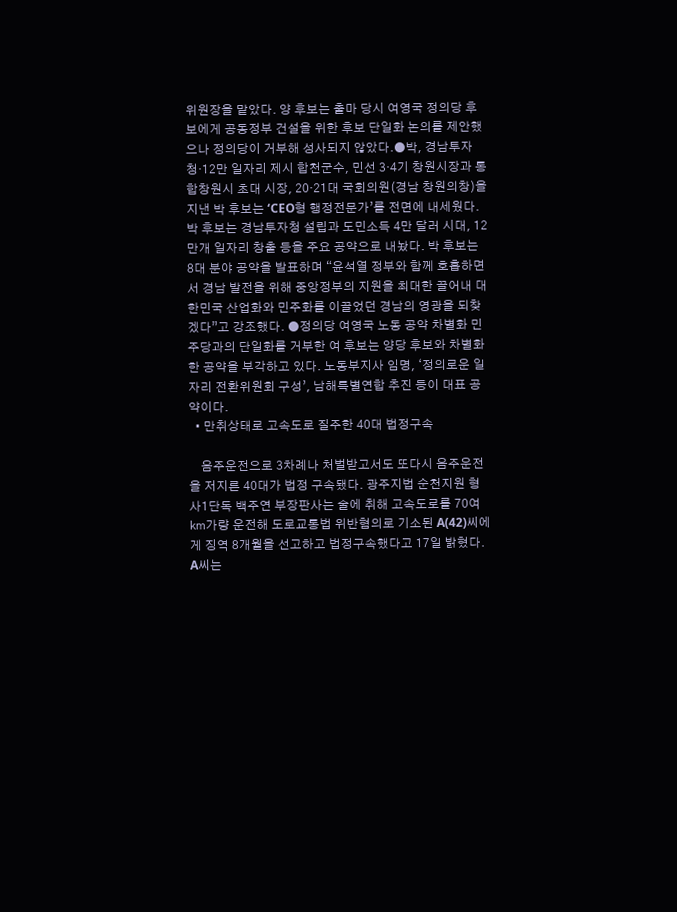위원장을 맡았다. 양 후보는 출마 당시 여영국 정의당 후보에게 공동정부 건설을 위한 후보 단일화 논의를 제안했으나 정의당이 거부해 성사되지 않았다.●박, 경남투자청·12만 일자리 제시 합천군수, 민선 3·4기 창원시장과 통합창원시 초대 시장, 20·21대 국회의원(경남 창원의창)을 지낸 박 후보는 ‘CEO형 행정전문가’를 전면에 내세웠다. 박 후보는 경남투자청 설립과 도민소득 4만 달러 시대, 12만개 일자리 창출 등을 주요 공약으로 내놨다. 박 후보는 8대 분야 공약을 발표하며 “윤석열 정부와 함께 호흡하면서 경남 발전을 위해 중앙정부의 지원을 최대한 끌어내 대한민국 산업화와 민주화를 이끌었던 경남의 영광을 되찾겠다”고 강조했다. ●정의당 여영국 노동 공약 차별화 민주당과의 단일화를 거부한 여 후보는 양당 후보와 차별화한 공약을 부각하고 있다. 노동부지사 임명, ‘정의로운 일자리 전환위원회 구성’, 남해특별연합 추진 등이 대표 공약이다.
  • 만취상태로 고속도로 질주한 40대 법정구속

    음주운전으로 3차례나 처벌받고서도 또다시 음주운전을 저지른 40대가 법정 구속됐다. 광주지법 순천지원 형사1단독 백주연 부장판사는 술에 취해 고속도로를 70여㎞가량 운전해 도로교통법 위반혐의로 기소된 A(42)씨에게 징역 8개월을 선고하고 법정구속했다고 17일 밝혔다. A씨는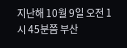지난해 10월 9일 오전 1시 45분쯤 부산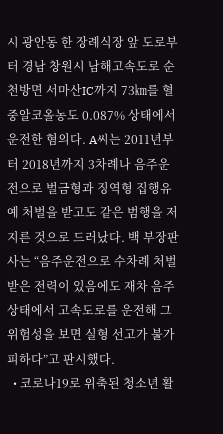시 광안동 한 장례식장 앞 도로부터 경남 창원시 남해고속도로 순천방면 서마산IC까지 73㎞를 혈중알코올농도 0.087% 상태에서 운전한 혐의다. A씨는 2011년부터 2018년까지 3차례나 음주운전으로 벌금형과 징역형 집행유예 처벌을 받고도 같은 범행을 저지른 것으로 드러났다. 백 부장판사는 “음주운전으로 수차례 처벌받은 전력이 있음에도 재차 음주 상태에서 고속도로를 운전해 그 위험성을 보면 실형 선고가 불가피하다”고 판시했다.
  • 코로나19로 위축된 청소년 활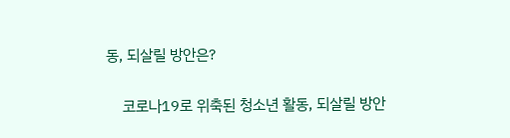동, 되살릴 방안은?

    코로나19로 위축된 청소년 활동, 되살릴 방안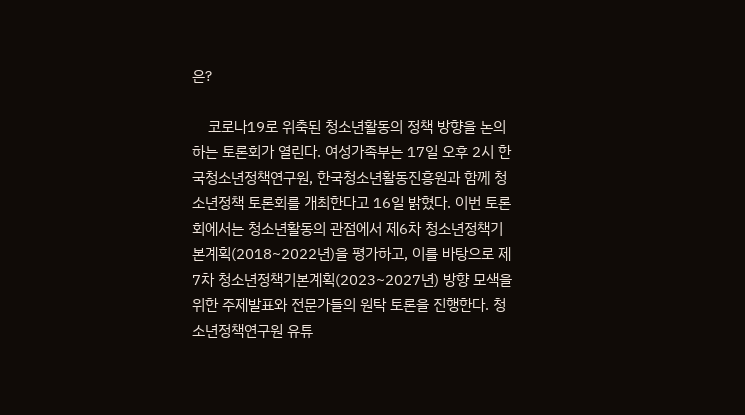은?

    코로나19로 위축된 청소년활동의 정책 방향을 논의하는 토론회가 열린다. 여성가족부는 17일 오후 2시 한국청소년정책연구원, 한국청소년활동진흥원과 함께 청소년정책 토론회를 개최한다고 16일 밝혔다. 이번 토론회에서는 청소년활동의 관점에서 제6차 청소년정책기본계획(2018~2022년)을 평가하고, 이를 바탕으로 제7차 청소년정책기본계획(2023~2027년) 방향 모색을 위한 주제발표와 전문가들의 원탁 토론을 진행한다. 청소년정책연구원 유튜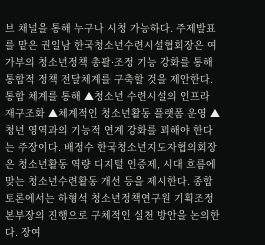브 채널을 통해 누구나 시청 가능하다. 주제발표를 맡은 권일남 한국청소년수련시설협회장은 여가부의 청소년정책 총괄·조정 기능 강화를 통해 통합적 정책 전달체계를 구축할 것을 제안한다. 통합 체계를 통해 ▲청소년 수련시설의 인프라 재구조화 ▲체계적인 청소년활동 플랫폼 운영 ▲청년 영역과의 기능적 연계 강화를 꾀해야 한다는 주장이다. 배정수 한국청소년지도자협의회장은 청소년활동 역량 디지털 인증제, 시대 흐름에 맞는 청소년수련활동 개선 등을 제시한다. 종합토론에서는 하형석 청소년정책연구원 기획조정본부장의 진행으로 구체적인 실천 방안을 논의한다. 장여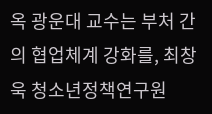옥 광운대 교수는 부처 간의 협업체계 강화를, 최창욱 청소년정책연구원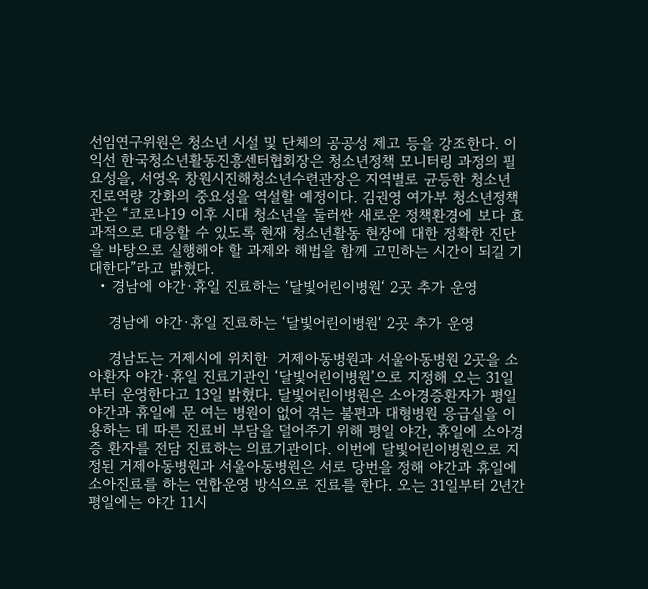선임연구위원은 청소년 시설 및 단체의 공공성 제고 등을 강조한다. 이익선 한국청소년활동진흥센터협회장은 청소년정책 모니터링 과정의 필요성을, 서영옥 창원시진해청소년수련관장은 지역별로 균등한 청소년 진로역량 강화의 중요성을 역설할 예정이다. 김권영 여가부 청소년정책관은 “코로나19 이후 시대 청소년을 둘러싼 새로운 정책환경에 보다 효과적으로 대응할 수 있도록 현재 청소년활동 현장에 대한 정확한 진단을 바탕으로 실행해야 할 과제와 해법을 함께 고민하는 시간이 되길 기대한다”라고 밝혔다.
  • 경남에 야간·휴일 진료하는 ‘달빛어린이병원‘ 2곳 추가 운영

    경남에 야간·휴일 진료하는 ‘달빛어린이병원‘ 2곳 추가 운영

    경남도는 거제시에 위치한  거제아동병원과 서울아동병원 2곳을 소아환자 야간·휴일 진료기관인 ‘달빛어린이병원’으로 지정해 오는 31일부터 운영한다고 13일 밝혔다. 달빛어린이병원은 소아경증환자가 평일 야간과 휴일에 문 여는 병원이 없어 겪는 불편과 대형병원 응급실을 이용하는 데 따른 진료비 부담을 덜어주기 위해 평일 야간, 휴일에 소아경증 환자를 전담 진료하는 의료기관이다. 이번에 달빛어린이병원으로 지정된 거제아동병원과 서울아동병원은 서로 당번을 정해 야간과 휴일에 소아진료를 하는 연합운영 방식으로 진료를 한다. 오는 31일부터 2년간 평일에는 야간 11시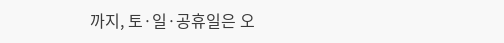까지, 토·일·공휴일은 오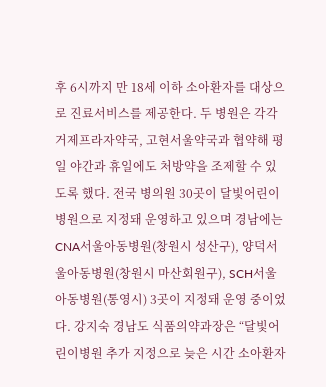후 6시까지 만 18세 이하 소아환자를 대상으로 진료서비스를 제공한다. 두 병원은 각각 거제프라자약국, 고현서울약국과 협약해 평일 야간과 휴일에도 처방약을 조제할 수 있도록 했다. 전국 병의원 30곳이 달빛어린이병원으로 지정돼 운영하고 있으며 경남에는 CNA서울아동병원(창원시 성산구), 양덕서울아동병원(창원시 마산회원구), SCH서울아동병원(통영시) 3곳이 지정돼 운영 중이었다. 강지숙 경남도 식품의약과장은 “달빛어린이병원 추가 지정으로 늦은 시간 소아환자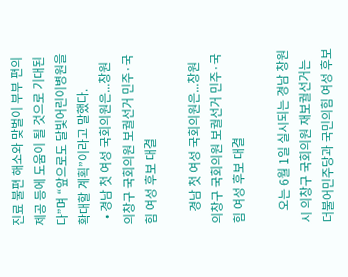진료 불편 해소와 맞벌이 부부 편의 제공 등에 도움이 될 것으로 기대된다”며 “앞으로도 달빛어린이병원을 확대할 계획”이라고 말했다.
  • 경남 첫 여성 국회의원은...창원 의창구 국회의원 보궐선거 민주·국힘 여성 후보 대결

    경남 첫 여성 국회의원은...창원 의창구 국회의원 보궐선거 민주·국힘 여성 후보 대결

    오는 6월 1일 실시되는 경남 창원시 의창구 국회의원 재보궐선거는 더불어민주당과 국민의힘 여성 후보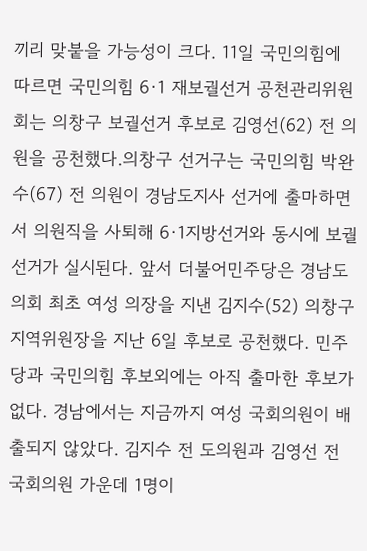끼리 맞붙을 가능성이 크다. 11일 국민의힘에 따르면 국민의힘 6·1 재보궐선거 공천관리위원회는 의창구 보궐선거 후보로 김영선(62) 전 의원을 공천했다.의창구 선거구는 국민의힘 박완수(67) 전 의원이 경남도지사 선거에 출마하면서 의원직을 사퇴해 6·1지방선거와 동시에 보궐선거가 실시된다. 앞서 더불어민주당은 경남도의회 최초 여성 의장을 지낸 김지수(52) 의창구 지역위원장을 지난 6일 후보로 공천했다. 민주당과 국민의힘 후보외에는 아직 출마한 후보가 없다. 경남에서는 지금까지 여성 국회의원이 배출되지 않았다. 김지수 전 도의원과 김영선 전 국회의원 가운데 1명이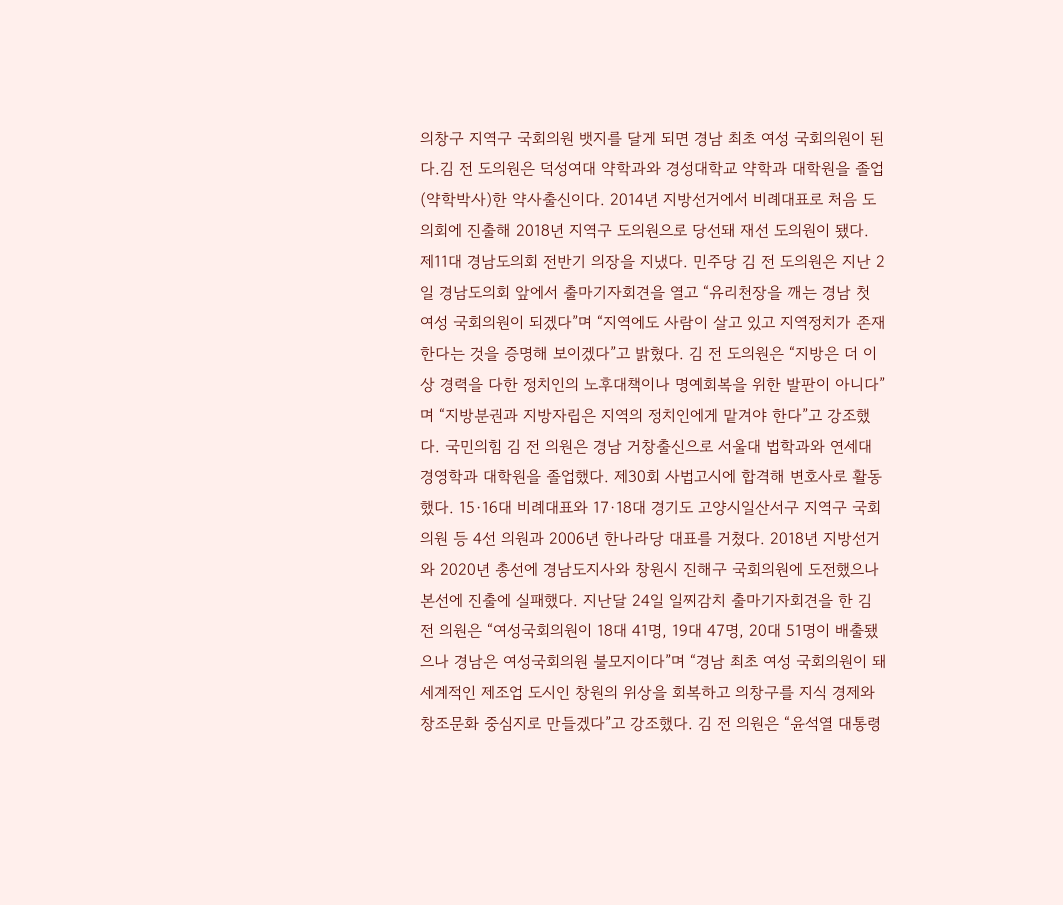의창구 지역구 국회의원 뱃지를 달게 되면 경남 최초 여성 국회의원이 된다.김 전 도의원은 덕성여대 약학과와 경성대학교 약학과 대학원을 졸업(약학박사)한 약사출신이다. 2014년 지방선거에서 비례대표로 처음 도의회에 진출해 2018년 지역구 도의원으로 당선돼 재선 도의원이 됐다. 제11대 경남도의회 전반기 의장을 지냈다. 민주당 김 전 도의원은 지난 2일 경남도의회 앞에서 출마기자회견을 열고 “유리천장을 깨는 경남 첫 여성 국회의원이 되겠다”며 “지역에도 사람이 살고 있고 지역정치가 존재한다는 것을 증명해 보이겠다”고 밝혔다. 김 전 도의원은 “지방은 더 이상 경력을 다한 정치인의 노후대책이나 명예회복을 위한 발판이 아니다”며 “지방분권과 지방자립은 지역의 정치인에게 맡겨야 한다”고 강조했다. 국민의힘 김 전 의원은 경남 거창출신으로 서울대 법학과와 연세대 경영학과 대학원을 졸업했다. 제30회 사법고시에 합격해 변호사로 활동했다. 15·16대 비례대표와 17·18대 경기도 고양시일산서구 지역구 국회의원 등 4선 의원과 2006년 한나라당 대표를 거쳤다. 2018년 지방선거와 2020년 총선에 경남도지사와 창원시 진해구 국회의원에 도전했으나 본선에 진출에 실패했다. 지난달 24일 일찌감치 출마기자회견을 한 김 전 의원은 “여성국회의원이 18대 41명, 19대 47명, 20대 51명이 배출됐으나 경남은 여성국회의원 불모지이다”며 “경남 최초 여성 국회의원이 돼 세계적인 제조업 도시인 창원의 위상을 회복하고 의창구를 지식 경제와 창조문화 중심지로 만들겠다”고 강조했다. 김 전 의원은 “윤석열 대통령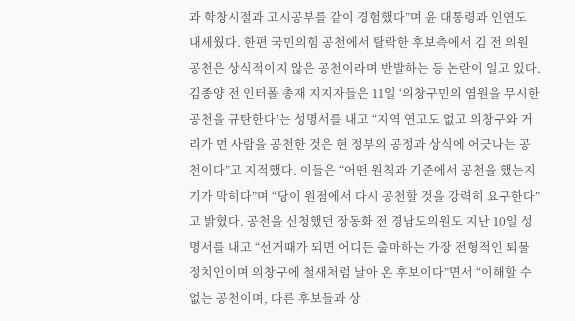과 학창시절과 고시공부를 같이 경험했다”며 윤 대통령과 인연도 내세웠다. 한편 국민의힘 공천에서 탈락한 후보측에서 김 전 의원 공천은 상식적이지 않은 공천이라며 반발하는 등 논란이 일고 있다. 김종양 전 인터폴 총재 지지자들은 11일 ‘의창구민의 염원을 무시한 공천을 규탄한다’는 성명서를 내고 “지역 연고도 없고 의창구와 거리가 먼 사람을 공천한 것은 현 정부의 공정과 상식에 어긋나는 공천이다”고 지적했다. 이들은 “어떤 원칙과 기준에서 공천을 했는지 기가 막히다”며 “당이 원점에서 다시 공천할 것을 강력히 요구한다”고 밝혔다. 공천을 신청했던 장동화 전 경남도의원도 지난 10일 성명서를 내고 “선거때가 되면 어디든 출마하는 가장 전형적인 퇴물 정치인이며 의창구에 철새처럼 날아 온 후보이다”면서 “이해할 수 없는 공천이며, 다른 후보들과 상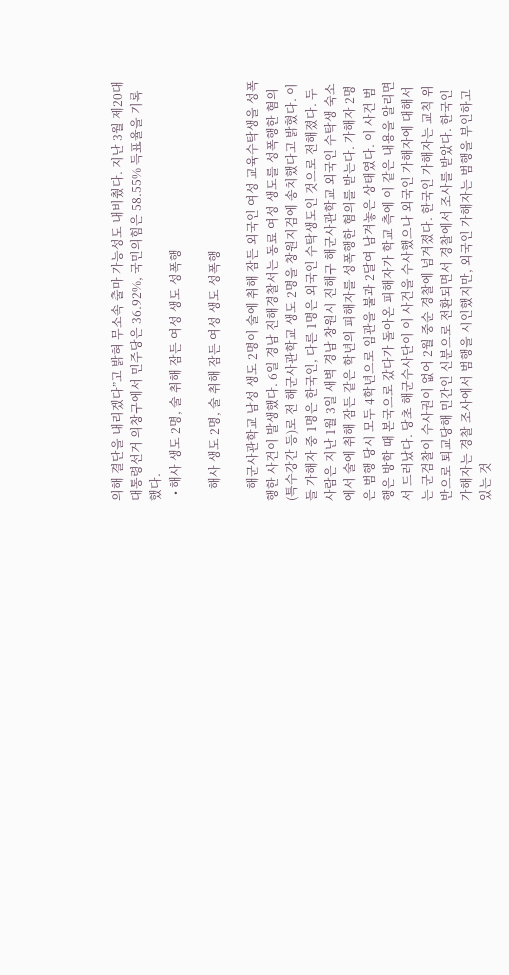의해 결단을 내리겠다”고 밝혀 무소속 출마 가능성도 내비췄다. 지난 3월 제20대 대통령선거 의창구에서 민주당은 36.92%, 국민의힘은 58.55% 득표율을 기록했다.
  • 해사 생도 2명, 술 취해 잠든 여성 생도 성폭행

    해사 생도 2명, 술 취해 잠든 여성 생도 성폭행

    해군사관학교 남성 생도 2명이 술에 취해 잠든 외국인 여성 교육수탁생을 성폭행한 사건이 발생했다. 6일 경남 진해경찰서는 동료 여성 생도를 성폭행한 혐의(특수강간 등)로 전 해군사관학교 생도 2명을 창원지검에 송치했다고 밝혔다. 이들 가해자 중 1명은 한국인, 다른 1명은 외국인 수탁생도인 것으로 전해졌다. 두 사람은 지난 1월 3일 새벽 경남 창원시 진해구 해군사관학교 외국인 수탁생 숙소에서 술에 취해 잠든 같은 학년의 피해자를 성폭행한 혐의를 받는다. 가해자 2명은 범행 당시 모두 4학년으로 임관을 불과 2달여 남겨놓은 상태였다. 이 사건 범행은 방학 때 본국으로 갔다가 돌아온 피해자가 학교 측에 이 같은 내용을 알리면서 드러났다. 당초 해군수사단이 이 사건을 수사했으나 외국인 가해자에 대해서는 군검찰이 수사권이 없어 2월 중순 경찰에 넘겨졌다. 한국인 가해자는 교칙 위반으로 퇴교당해 민간인 신분으로 전환되면서 경찰에서 조사를 받았다. 한국인 가해자는 경찰 조사에서 범행을 시인했지만, 외국인 가해자는 범행을 부인하고 있는 것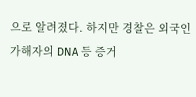으로 알려졌다. 하지만 경찰은 외국인 가해자의 DNA 등 증거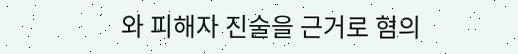와 피해자 진술을 근거로 혐의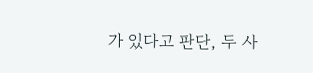가 있다고 판단, 두 사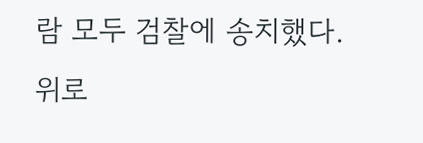람 모두 검찰에 송치했다.
위로